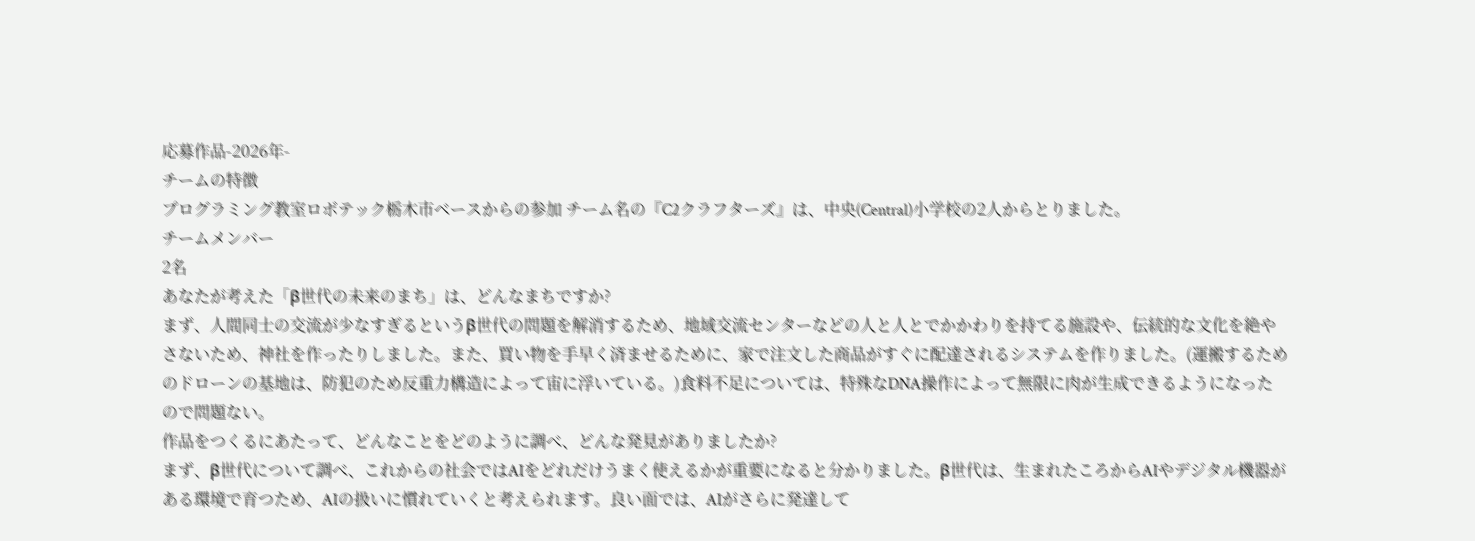応募作品-2026年-
チームの特徴
プログラミング教室ロボテック栃木市ベースからの参加 チーム名の『C2クラフターズ』は、中央(Central)小学校の2人からとりました。
チームメンバー
2名
あなたが考えた「β世代の未来のまち」は、どんなまちですか?
まず、人間同士の交流が少なすぎるというβ世代の問題を解消するため、地域交流センターなどの人と人とでかかわりを持てる施設や、伝統的な文化を絶やさないため、神社を作ったりしました。また、買い物を手早く済ませるために、家で注文した商品がすぐに配達されるシステムを作りました。(運搬するためのドローンの基地は、防犯のため反重力構造によって宙に浮いている。)食料不足については、特殊なDNA操作によって無限に肉が生成できるようになったので問題ない。
作品をつくるにあたって、どんなことをどのように調べ、どんな発見がありましたか?
まず、β世代について調べ、これからの社会ではAIをどれだけうまく使えるかが重要になると分かりました。β世代は、生まれたころからAIやデジタル機器がある環境で育つため、AIの扱いに慣れていくと考えられます。良い面では、AIがさらに発達して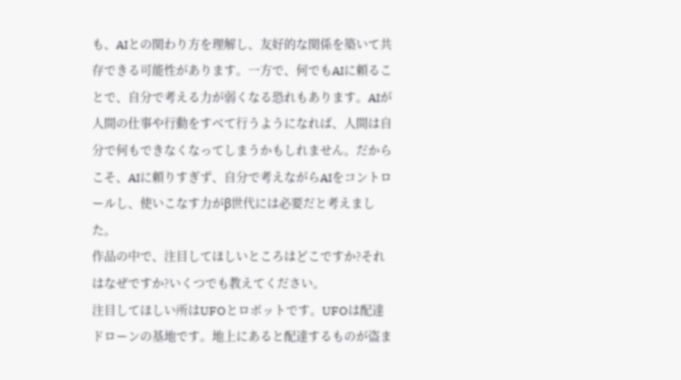も、AIとの関わり方を理解し、友好的な関係を築いて共存できる可能性があります。一方で、何でもAIに頼ることで、自分で考える力が弱くなる恐れもあります。AIが人間の仕事や行動をすべて行うようになれば、人間は自分で何もできなくなってしまうかもしれません。だからこそ、AIに頼りすぎず、自分で考えながらAIをコントロールし、使いこなす力がβ世代には必要だと考えました。
作品の中で、注目してほしいところはどこですか?それはなぜですか?いくつでも教えてください。
注目してほしい所はUFOとロボットです。UFOは配達ドローンの基地です。地上にあると配達するものが盗ま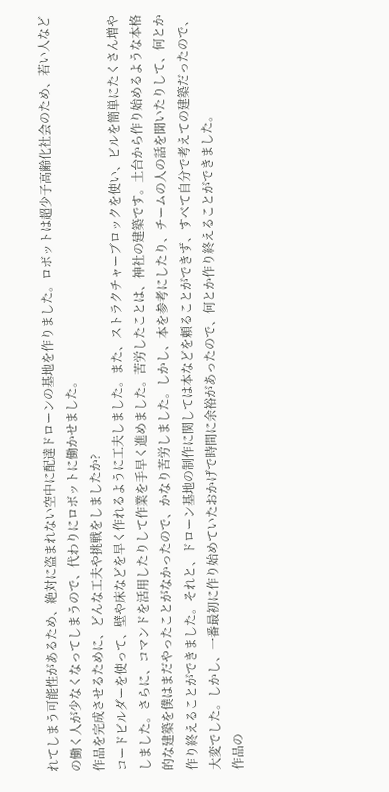れてしまう可能性があるため、絶対に盗まれない空中に配達ドローンの基地を作りました。ロボットは超少子高齢化社会のため、若い人などの働く人が少なくなってしまうので、代わりにロボットに働かせました。
作品を完成させるために、どんな工夫や挑戦をしましたか?
コードビルダーを使って、壁や床などを早く作れるように工夫しました。また、ストラクチャーブロックを使い、ビルを簡単にたくさん増やしました。さらに、コマンドを活用したりして作業を手早く進めました。苦労したことは、神社の建築です。土台から作り始めるような本格的な建築を僕はまだやったことがなかったので、かなり苦労しました。しかし、本を参考にしたり、チームの人の話を聞いたりして、何とか作り終えることができました。それと、ドローン基地の制作に関しては本などを頼ることができず、すべて自分で考えての建築だったので、大変でした。しかし、一番最初に作り始めていたおかげで時間に余裕があったので、何とか作り終えることができました。
作品の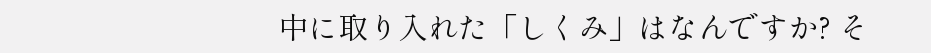中に取り入れた「しくみ」はなんですか? そ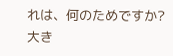れは、何のためですか?
大き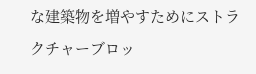な建築物を増やすためにストラクチャーブロッ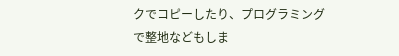クでコピーしたり、プログラミングで整地などもしま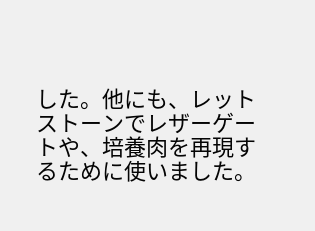した。他にも、レットストーンでレザーゲートや、培養肉を再現するために使いました。